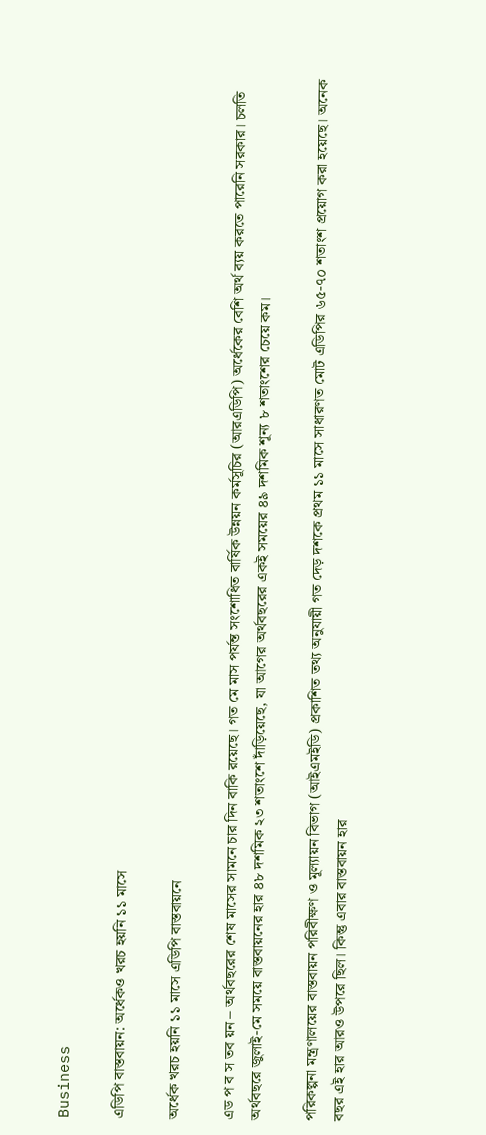Business

এডিপি বাস্তবায়ন: অর্ধেকও খরচ হয়নি ১১ মাসে

অর্ধেক খরচ হয়নি ১১ মাসে এডিপি বাস্তবায়নে

এড প ব স তব য়ন – অর্থবছরের শেষ মাসের সামনে চার দিন বাকি রয়েছে। গত মে মাস পর্যন্ত সংশোধিত বার্ষিক উন্নয়ন কর্মসূচির (আরএডিপি) অর্ধেকের বেশি অর্থ ব্যয় করতে পারেনি সরকার। চলতি অর্থবছরে জুলাই-মে সময়ে বাস্তবায়নের হার ৪৮ দশমিক ২৩ শতাংশে দাঁড়িয়েছে, যা আগের অর্থবছরের একই সময়ের ৪৯ দশমিক শূন্য ৮ শতাংশের চেয়ে কম।

পরিকল্পনা মন্ত্রণালয়ের বাস্তবায়ন পরিবীক্ষণ ও মূল্যায়ন বিভাগ (আইএমইডি) প্রকাশিত তথ্য অনুযায়ী গত দেড় দশকে প্রথম ১১ মাসে সাধারণত মোট এডিপির ৬৫-৭০ শতাংশ প্রয়োগ করা হয়েছে। অনেক বছর এই হার আরও উপরে ছিল। কিন্তু এবার বাস্তবায়ন হার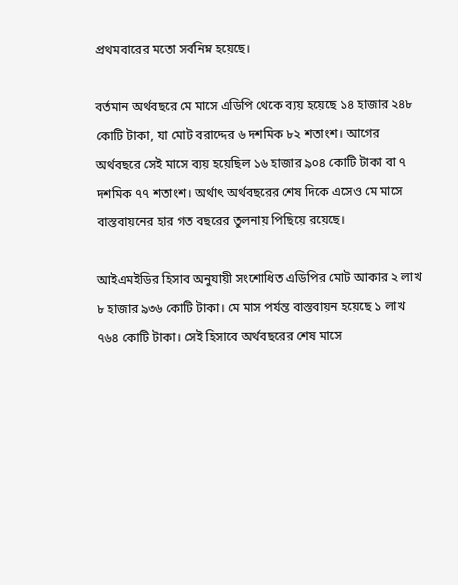প্রথমবারের মতো সর্বনিম্ন হয়েছে।

বর্তমান অর্থবছরে মে মাসে এডিপি থেকে ব্যয় হয়েছে ১৪ হাজার ২৪৮ কোটি টাকা, যা মোট বরাদ্দের ৬ দশমিক ৮২ শতাংশ। আগের অর্থবছরে সেই মাসে ব্যয় হয়েছিল ১৬ হাজার ৯০৪ কোটি টাকা বা ৭ দশমিক ৭৭ শতাংশ। অর্থাৎ অর্থবছরের শেষ দিকে এসেও মে মাসে বাস্তবায়নের হার গত বছরের তুলনায় পিছিয়ে রয়েছে।

আইএমইডির হিসাব অনুযায়ী সংশোধিত এডিপির মোট আকার ২ লাখ ৮ হাজার ৯৩৬ কোটি টাকা। মে মাস পর্যন্ত বাস্তবায়ন হয়েছে ১ লাখ ৭৬৪ কোটি টাকা। সেই হিসাবে অর্থবছরের শেষ মাসে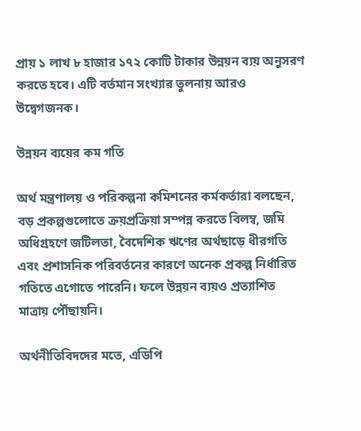প্রায় ১ লাখ ৮ হাজার ১৭২ কোটি টাকার উন্নয়ন ব্যয় অনুসরণ করতে হবে। এটি বর্তমান সংখ্যার তুলনায় আরও উদ্বেগজনক।

উন্নয়ন ব্যয়ের কম গতি

অর্থ মন্ত্রণালয় ও পরিকল্পনা কমিশনের কর্মকর্তারা বলছেন, বড় প্রকল্পগুলোতে ক্রয়প্রক্রিয়া সম্পন্ন করতে বিলম্ব, জমি অধিগ্রহণে জটিলতা, বৈদেশিক ঋণের অর্থছাড়ে ধীরগতি এবং প্রশাসনিক পরিবর্তনের কারণে অনেক প্রকল্প নির্ধারিত গতিতে এগোতে পারেনি। ফলে উন্নয়ন ব্যয়ও প্রত্যাশিত মাত্রায় পৌঁছায়নি।

অর্থনীতিবিদদের মতে, এডিপি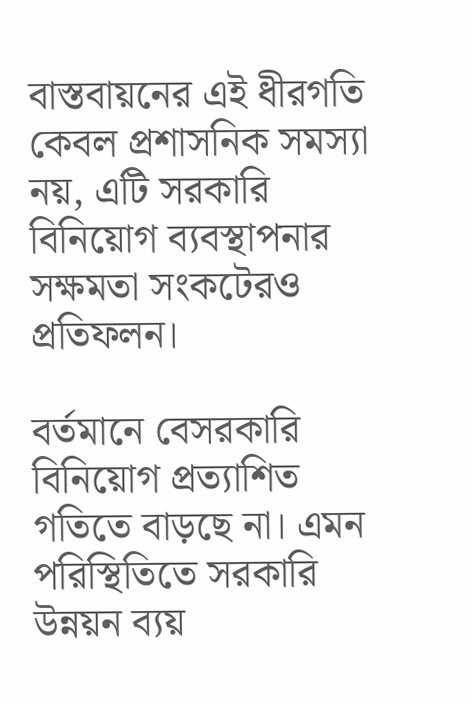বাস্তবায়নের এই ধীরগতি কেবল প্রশাসনিক সমস্যা নয়, এটি সরকারি বিনিয়োগ ব্যবস্থাপনার সক্ষমতা সংকটেরও প্রতিফলন।

বর্তমানে বেসরকারি বিনিয়োগ প্রত্যাশিত গতিতে বাড়ছে না। এমন পরিস্থিতিতে সরকারি উন্নয়ন ব্যয়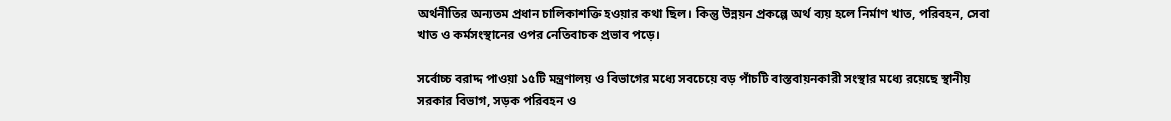অর্থনীতির অন্যতম প্রধান চালিকাশক্তি হওয়ার কথা ছিল। কিন্তু উন্নয়ন প্রকল্পে অর্থ ব্যয় হলে নির্মাণ খাত, পরিবহন, সেবা খাত ও কর্মসংস্থানের ওপর নেতিবাচক প্রভাব পড়ে।

সর্বোচ্চ বরাদ্দ পাওয়া ১৫টি মন্ত্রণালয় ও বিভাগের মধ্যে সবচেয়ে বড় পাঁচটি বাস্তবায়নকারী সংস্থার মধ্যে রয়েছে স্থানীয় সরকার বিভাগ, সড়ক পরিবহন ও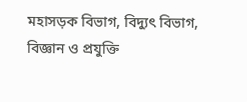মহাসড়ক বিভাগ, বিদ্যুৎ বিভাগ, বিজ্ঞান ও প্রযুক্তি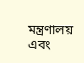মন্ত্রণালয় এবং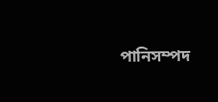পানিসম্পদ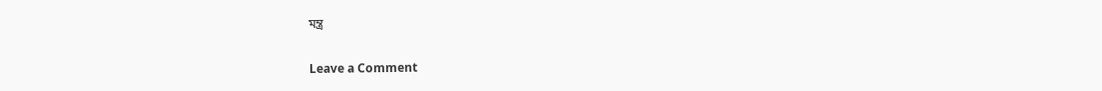মন্ত্র

Leave a Comment